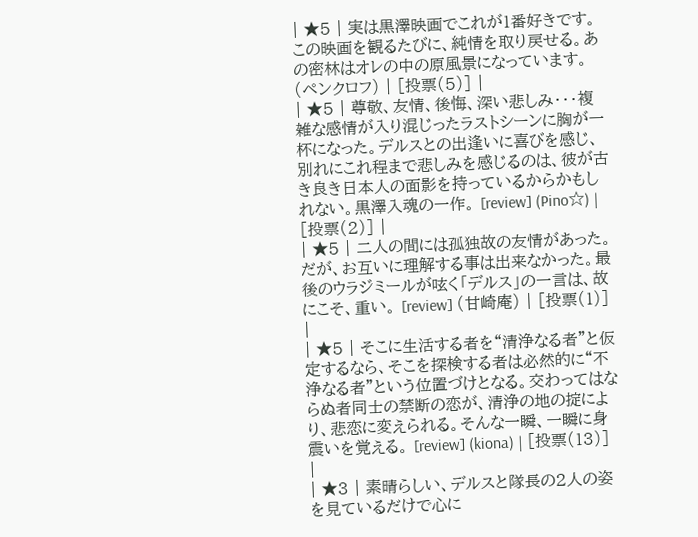| ★5 | 実は黒澤映画でこれが1番好きです。この映画を観るたびに、純情を取り戻せる。あの密林はオレの中の原風景になっています。 (ペンクロフ) | [投票(5)] |
| ★5 | 尊敬、友情、後悔、深い悲しみ・・・複雑な感情が入り混じったラストシーンに胸が一杯になった。デルスとの出逢いに喜びを感じ、別れにこれ程まで悲しみを感じるのは、彼が古き良き日本人の面影を持っているからかもしれない。黒澤入魂の一作。 [review] (Pino☆) | [投票(2)] |
| ★5 | 二人の間には孤独故の友情があった。だが、お互いに理解する事は出来なかった。最後のウラジミールが呟く「デルス」の一言は、故にこそ、重い。 [review] (甘崎庵) | [投票(1)] |
| ★5 | そこに生活する者を“清浄なる者”と仮定するなら、そこを探検する者は必然的に“不浄なる者”という位置づけとなる。交わってはならぬ者同士の禁断の恋が、清浄の地の掟により、悲恋に変えられる。そんな一瞬、一瞬に身震いを覚える。 [review] (kiona) | [投票(13)] |
| ★3 | 素晴らしい、デルスと隊長の2人の姿を見ているだけで心に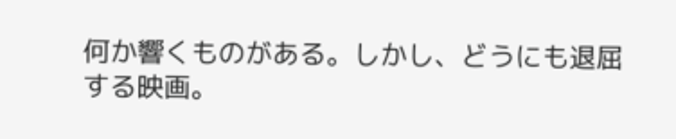何か響くものがある。しかし、どうにも退屈する映画。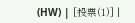(HW) | [投票(1)] |